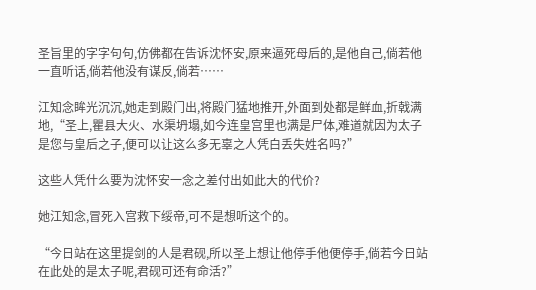圣旨里的字字句句,仿佛都在告诉沈怀安,原来逼死母后的,是他自己,倘若他一直听话,倘若他没有谋反,倘若……

江知念眸光沉沉,她走到殿门出,将殿门猛地推开,外面到处都是鲜血,折戟满地,“圣上,瞿县大火、水渠坍塌,如今连皇宫里也满是尸体,难道就因为太子是您与皇后之子,便可以让这么多无辜之人凭白丢失姓名吗?”

这些人凭什么要为沈怀安一念之差付出如此大的代价?

她江知念,冒死入宫救下绥帝,可不是想听这个的。

“今日站在这里提剑的人是君砚,所以圣上想让他停手他便停手,倘若今日站在此处的是太子呢,君砚可还有命活?”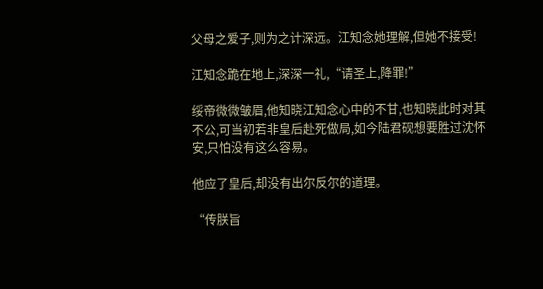父母之爱子,则为之计深远。江知念她理解,但她不接受!

江知念跪在地上,深深一礼,“请圣上,降罪!”

绥帝微微皱眉,他知晓江知念心中的不甘,也知晓此时对其不公,可当初若非皇后赴死做局,如今陆君砚想要胜过沈怀安,只怕没有这么容易。

他应了皇后,却没有出尔反尔的道理。

“传朕旨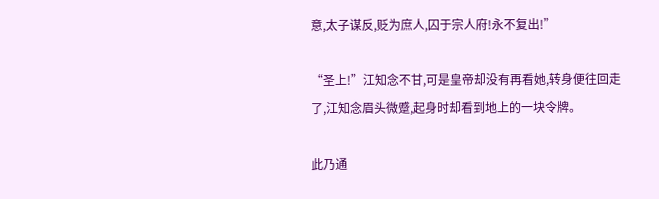意,太子谋反,贬为庶人,囚于宗人府!永不复出!”

“圣上!”江知念不甘,可是皇帝却没有再看她,转身便往回走了,江知念眉头微蹙,起身时却看到地上的一块令牌。

此乃通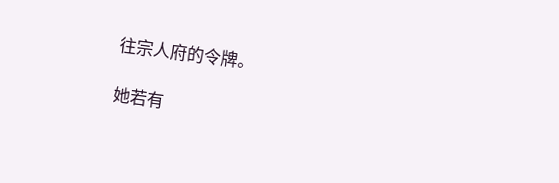往宗人府的令牌。

她若有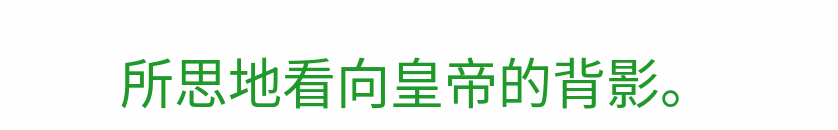所思地看向皇帝的背影。